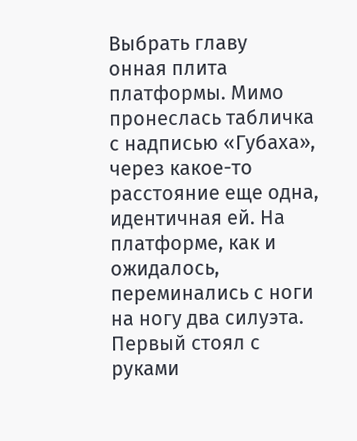Выбрать главу
онная плита платформы. Мимо пронеслась табличка с надписью «Губаха», через какое-то расстояние еще одна, идентичная ей. На платформе, как и ожидалось, переминались с ноги на ногу два силуэта. Первый стоял с руками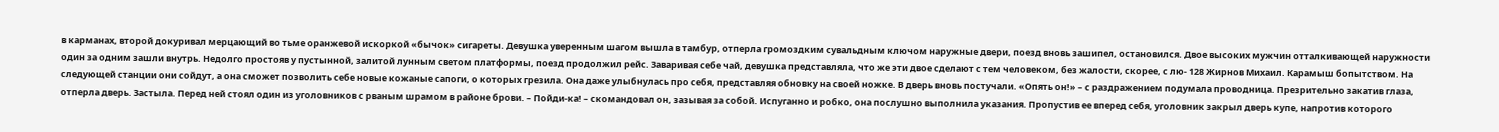в карманах, второй докуривал мерцающий во тьме оранжевой искоркой «бычок» сигареты. Девушка уверенным шагом вышла в тамбур, отперла громоздким сувальдным ключом наружные двери, поезд вновь зашипел, остановился. Двое высоких мужчин отталкивающей наружности один за одним зашли внутрь. Недолго простояв у пустынной, залитой лунным светом платформы, поезд продолжил рейс. Заваривая себе чай, девушка представляла, что же эти двое сделают с тем человеком, без жалости, скорее, с лю- 128 Жирнов Михаил. Карамыш бопытством. На следующей станции они сойдут, а она сможет позволить себе новые кожаные сапоги, о которых грезила. Она даже улыбнулась про себя, представляя обновку на своей ножке. В дверь вновь постучали. «Опять он!» – с раздражением подумала проводница. Презрительно закатив глаза, отперла дверь. Застыла. Перед ней стоял один из уголовников с рваным шрамом в районе брови. – Пойди-ка! – скомандовал он, зазывая за собой. Испуганно и робко, она послушно выполнила указания. Пропустив ее вперед себя, уголовник закрыл дверь купе, напротив которого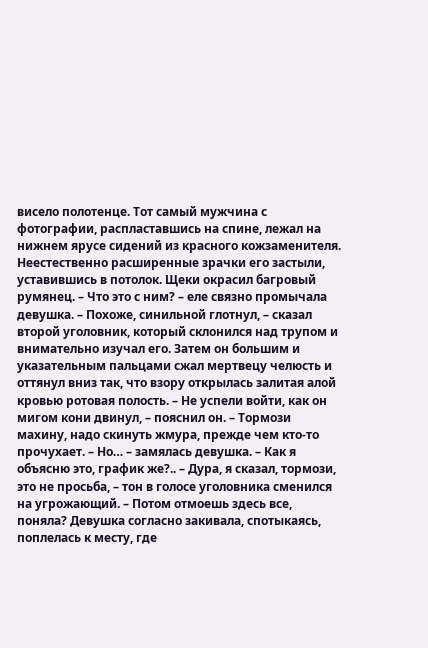висело полотенце. Тот самый мужчина с фотографии, распластавшись на спине, лежал на нижнем ярусе сидений из красного кожзаменителя. Неестественно расширенные зрачки его застыли, уставившись в потолок. Щеки окрасил багровый румянец. – Что это с ним? – еле связно промычала девушка. – Похоже, синильной глотнул, – сказал второй уголовник, который склонился над трупом и внимательно изучал его. Затем он большим и указательным пальцами сжал мертвецу челюсть и оттянул вниз так, что взору открылась залитая алой кровью ротовая полость. – Не успели войти, как он мигом кони двинул, – пояснил он. – Тормози махину, надо скинуть жмура, прежде чем кто-то прочухает. – Но… – замялась девушка. – Как я объясню это, график же?.. – Дура, я сказал, тормози, это не просьба, – тон в голосе уголовника сменился на угрожающий. – Потом отмоешь здесь все, поняла? Девушка согласно закивала, спотыкаясь, поплелась к месту, где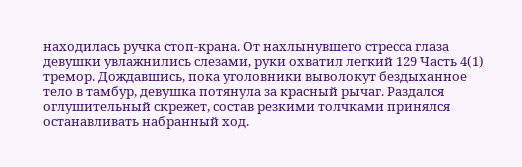находилась ручка стоп-крана. От нахлынувшего стресса глаза девушки увлажнились слезами, руки охватил легкий 129 Часть 4(1) тремор. Дождавшись, пока уголовники выволокут бездыханное тело в тамбур, девушка потянула за красный рычаг. Раздался оглушительный скрежет, состав резкими толчками принялся останавливать набранный ход.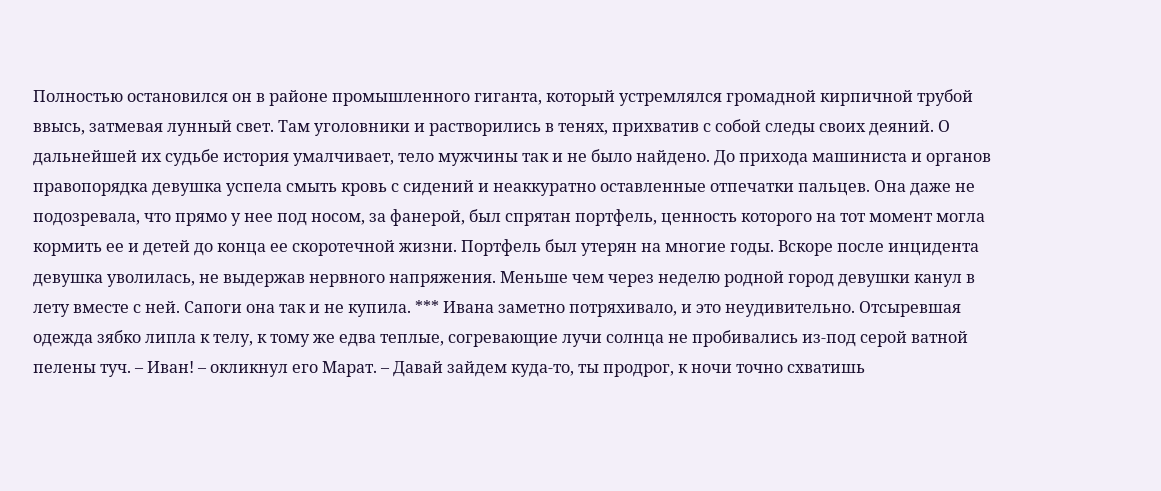Полностью остановился он в районе промышленного гиганта, который устремлялся громадной кирпичной трубой ввысь, затмевая лунный свет. Там уголовники и растворились в тенях, прихватив с собой следы своих деяний. О дальнейшей их судьбе история умалчивает, тело мужчины так и не было найдено. До прихода машиниста и органов правопорядка девушка успела смыть кровь с сидений и неаккуратно оставленные отпечатки пальцев. Она даже не подозревала, что прямо у нее под носом, за фанерой, был спрятан портфель, ценность которого на тот момент могла кормить ее и детей до конца ее скоротечной жизни. Портфель был утерян на многие годы. Вскоре после инцидента девушка уволилась, не выдержав нервного напряжения. Меньше чем через неделю родной город девушки канул в лету вместе с ней. Сапоги она так и не купила. *** Ивана заметно потряхивало, и это неудивительно. Отсыревшая одежда зябко липла к телу, к тому же едва теплые, согревающие лучи солнца не пробивались из-под серой ватной пелены туч. – Иван! – окликнул его Марат. – Давай зайдем куда-то, ты продрог, к ночи точно схватишь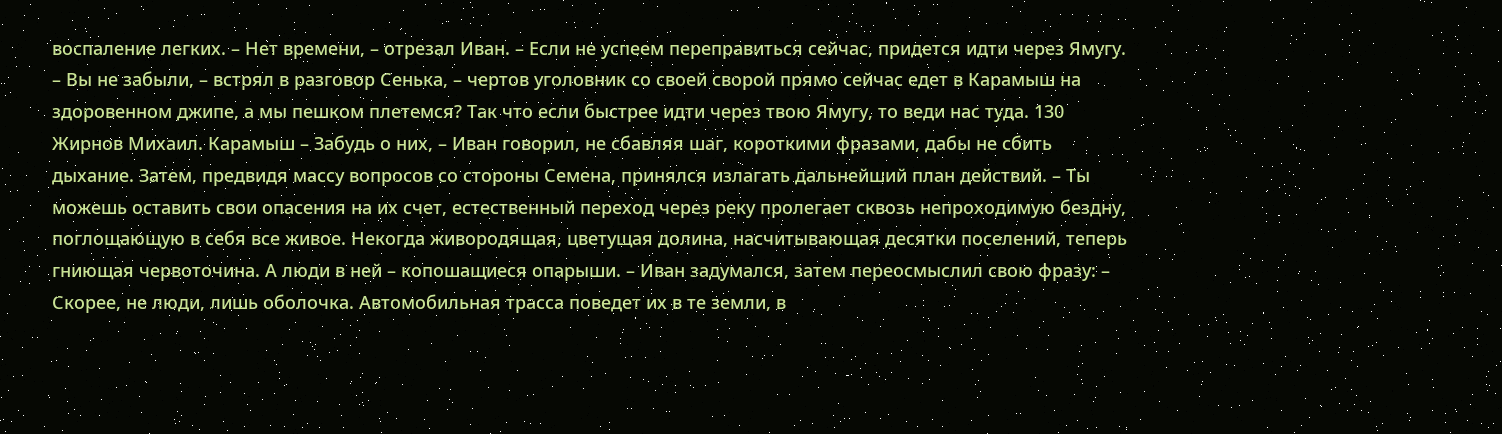воспаление легких. – Нет времени, – отрезал Иван. – Если не успеем переправиться сейчас, придется идти через Ямугу. – Вы не забыли, – встрял в разговор Сенька, – чертов уголовник со своей сворой прямо сейчас едет в Карамыш на здоровенном джипе, а мы пешком плетемся? Так что если быстрее идти через твою Ямугу, то веди нас туда. 130 Жирнов Михаил. Карамыш – Забудь о них, – Иван говорил, не сбавляя шаг, короткими фразами, дабы не сбить дыхание. Затем, предвидя массу вопросов со стороны Семена, принялся излагать дальнейший план действий. – Ты можешь оставить свои опасения на их счет, естественный переход через реку пролегает сквозь непроходимую бездну, поглощающую в себя все живое. Некогда живородящая, цветущая долина, насчитывающая десятки поселений, теперь гниющая червоточина. А люди в ней – копошащиеся опарыши. – Иван задумался, затем переосмыслил свою фразу: – Скорее, не люди, лишь оболочка. Автомобильная трасса поведет их в те земли, в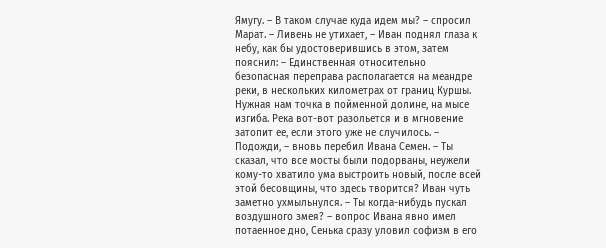Ямугу. – В таком случае куда идем мы? – спросил Марат. – Ливень не утихает, – Иван поднял глаза к небу, как бы удостоверившись в этом, затем пояснил: – Единственная относительно безопасная переправа располагается на меандре реки, в нескольких километрах от границ Куршы. Нужная нам точка в пойменной долине, на мысе изгиба. Река вот-вот разольется и в мгновение затопит ее, если этого уже не случилось. – Подожди, – вновь перебил Ивана Семен. – Ты сказал, что все мосты были подорваны, неужели кому-то хватило ума выстроить новый, после всей этой бесовщины, что здесь творится? Иван чуть заметно ухмыльнулся. – Ты когда-нибудь пускал воздушного змея? – вопрос Ивана явно имел потаенное дно, Сенька сразу уловил софизм в его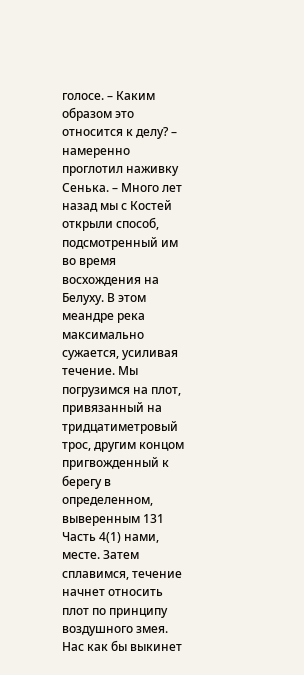голосе. – Каким образом это относится к делу? – намеренно проглотил наживку Сенька. – Много лет назад мы с Костей открыли способ, подсмотренный им во время восхождения на Белуху. В этом меандре река максимально сужается, усиливая течение. Мы погрузимся на плот, привязанный на тридцатиметровый трос, другим концом пригвожденный к берегу в определенном, выверенным 131 Часть 4(1) нами, месте. Затем сплавимся, течение начнет относить плот по принципу воздушного змея. Нас как бы выкинет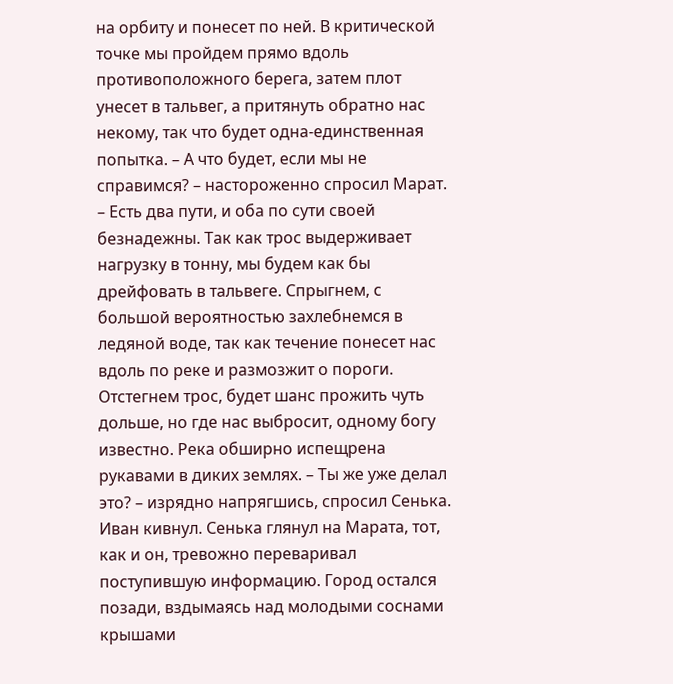на орбиту и понесет по ней. В критической точке мы пройдем прямо вдоль противоположного берега, затем плот унесет в тальвег, а притянуть обратно нас некому, так что будет одна-единственная попытка. – А что будет, если мы не справимся? – настороженно спросил Марат. – Есть два пути, и оба по сути своей безнадежны. Так как трос выдерживает нагрузку в тонну, мы будем как бы дрейфовать в тальвеге. Спрыгнем, с большой вероятностью захлебнемся в ледяной воде, так как течение понесет нас вдоль по реке и размозжит о пороги. Отстегнем трос, будет шанс прожить чуть дольше, но где нас выбросит, одному богу известно. Река обширно испещрена рукавами в диких землях. – Ты же уже делал это? – изрядно напрягшись, спросил Сенька. Иван кивнул. Сенька глянул на Марата, тот, как и он, тревожно переваривал поступившую информацию. Город остался позади, вздымаясь над молодыми соснами крышами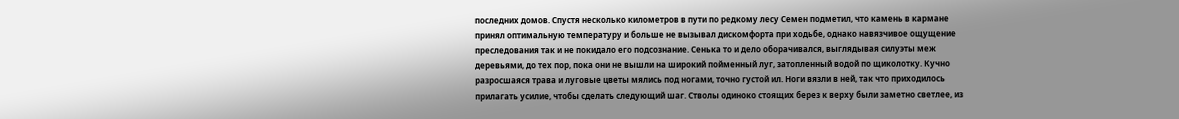последних домов. Спустя несколько километров в пути по редкому лесу Семен подметил, что камень в кармане принял оптимальную температуру и больше не вызывал дискомфорта при ходьбе, однако навязчивое ощущение преследования так и не покидало его подсознание. Сенька то и дело оборачивался, выглядывая силуэты меж деревьями, до тех пор, пока они не вышли на широкий пойменный луг, затопленный водой по щиколотку. Кучно разросшаяся трава и луговые цветы мялись под ногами, точно густой ил. Ноги вязли в ней, так что приходилось прилагать усилие, чтобы сделать следующий шаг. Стволы одиноко стоящих берез к верху были заметно светлее, из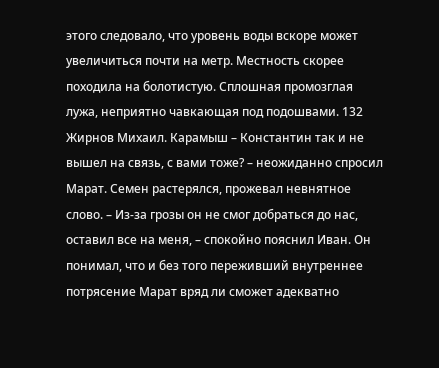этого следовало, что уровень воды вскоре может увеличиться почти на метр. Местность скорее походила на болотистую. Сплошная промозглая лужа, неприятно чавкающая под подошвами. 132 Жирнов Михаил. Карамыш – Константин так и не вышел на связь, с вами тоже? – неожиданно спросил Марат. Семен растерялся, прожевал невнятное слово. – Из-за грозы он не смог добраться до нас, оставил все на меня, – спокойно пояснил Иван. Он понимал, что и без того переживший внутреннее потрясение Марат вряд ли сможет адекватно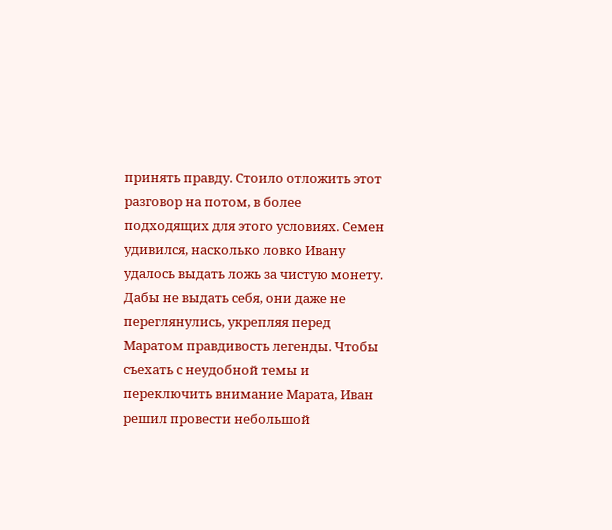принять правду. Стоило отложить этот разговор на потом, в более подходящих для этого условиях. Семен удивился, насколько ловко Ивану удалось выдать ложь за чистую монету. Дабы не выдать себя, они даже не переглянулись, укрепляя перед Маратом правдивость легенды. Чтобы съехать с неудобной темы и переключить внимание Марата, Иван решил провести небольшой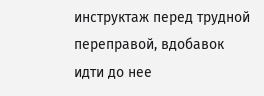инструктаж перед трудной переправой, вдобавок идти до нее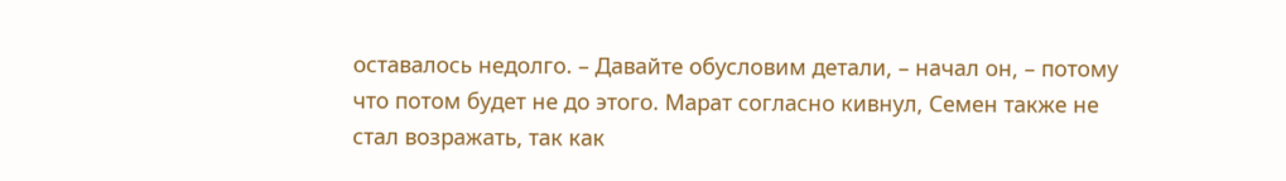оставалось недолго. – Давайте обусловим детали, – начал он, – потому что потом будет не до этого. Марат согласно кивнул, Семен также не стал возражать, так как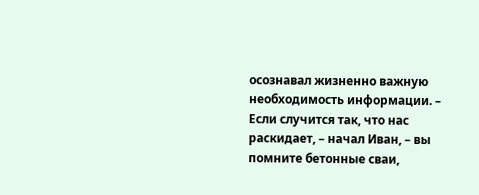осознавал жизненно важную необходимость информации. – Если случится так, что нас раскидает, – начал Иван, – вы помните бетонные сваи,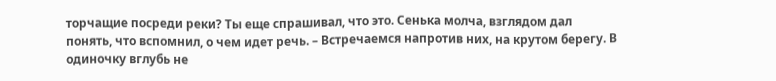торчащие посреди реки? Ты еще спрашивал, что это. Сенька молча, взглядом дал понять, что вспомнил, о чем идет речь. – Встречаемся напротив них, на крутом берегу. В одиночку вглубь не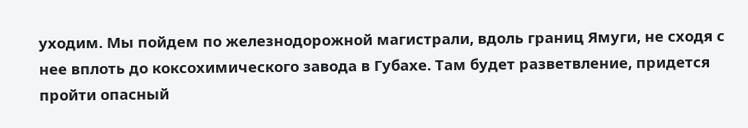уходим. Мы пойдем по железнодорожной магистрали, вдоль границ Ямуги, не сходя с нее вплоть до коксохимического завода в Губахе. Там будет разветвление, придется пройти опасный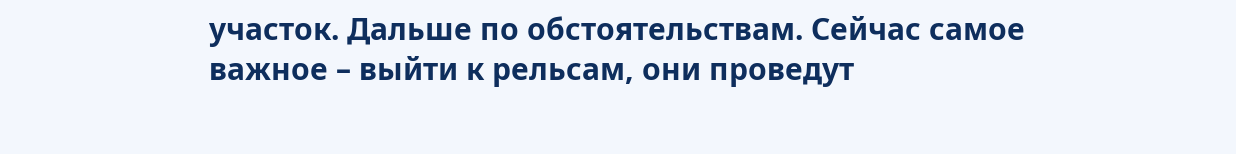участок. Дальше по обстоятельствам. Сейчас самое важное – выйти к рельсам, они проведут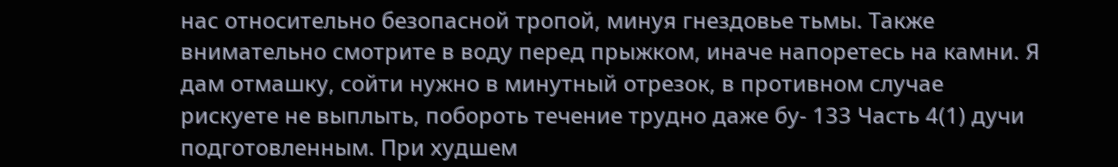нас относительно безопасной тропой, минуя гнездовье тьмы. Также внимательно смотрите в воду перед прыжком, иначе напоретесь на камни. Я дам отмашку, сойти нужно в минутный отрезок, в противном случае рискуете не выплыть, побороть течение трудно даже бу- 133 Часть 4(1) дучи подготовленным. При худшем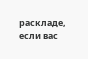раскладе, если вас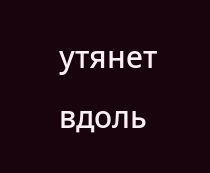утянет вдоль